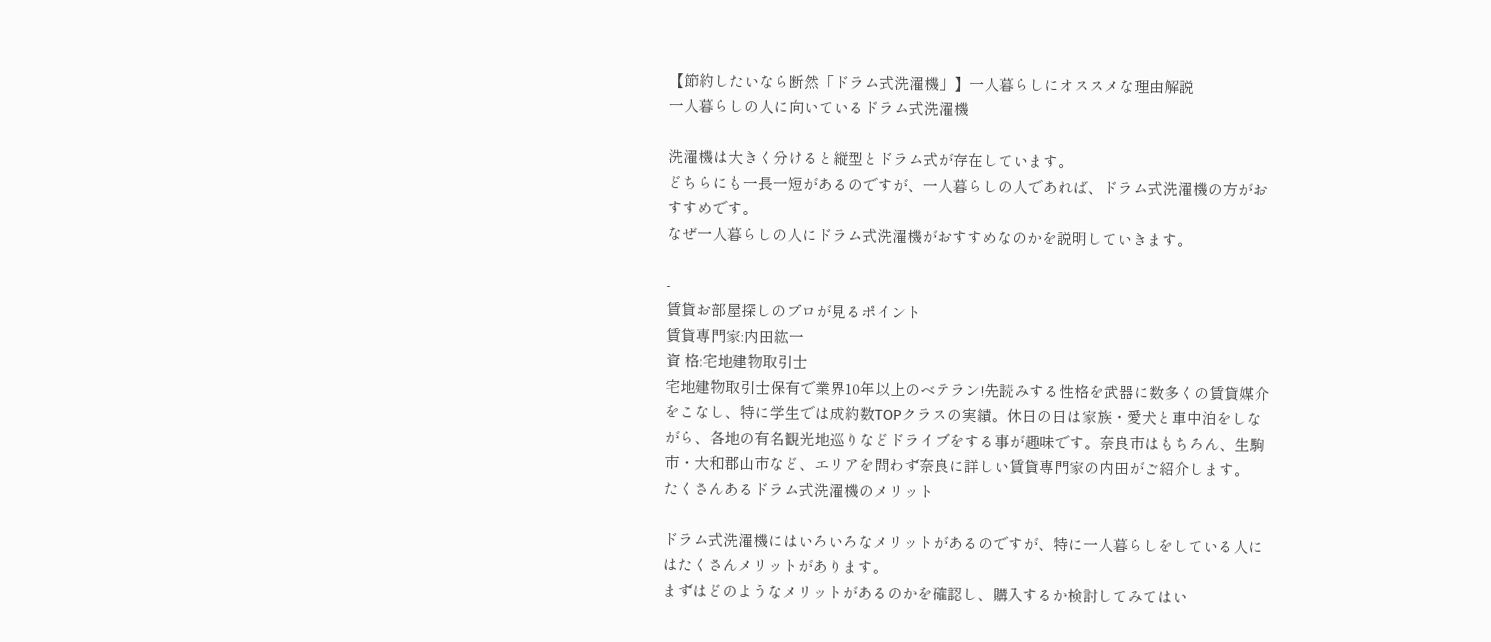【節約したいなら断然「ドラム式洗濯機」】一人暮らしにオススメな理由解説
一人暮らしの人に向いているドラム式洗濯機

洗濯機は大きく分けると縦型とドラム式が存在しています。
どちらにも一長一短があるのですが、一人暮らしの人であれば、ドラム式洗濯機の方がおすすめです。
なぜ一人暮らしの人にドラム式洗濯機がおすすめなのかを説明していきます。

-
賃貸お部屋探しのプロが見るポイント
賃貸専門家:内田紘一
資 格:宅地建物取引士
宅地建物取引士保有で業界10年以上のベテラン!先読みする性格を武器に数多くの賃貸媒介をこなし、特に学生では成約数TOPクラスの実績。休日の日は家族・愛犬と車中泊をしながら、各地の有名観光地巡りなどドライブをする事が趣味です。奈良市はもちろん、生駒市・大和郡山市など、エリアを問わず奈良に詳しい賃貸専門家の内田がご紹介します。
たくさんあるドラム式洗濯機のメリット

ドラム式洗濯機にはいろいろなメリットがあるのですが、特に一人暮らしをしている人にはたくさんメリットがあります。
まずはどのようなメリットがあるのかを確認し、購入するか検討してみてはい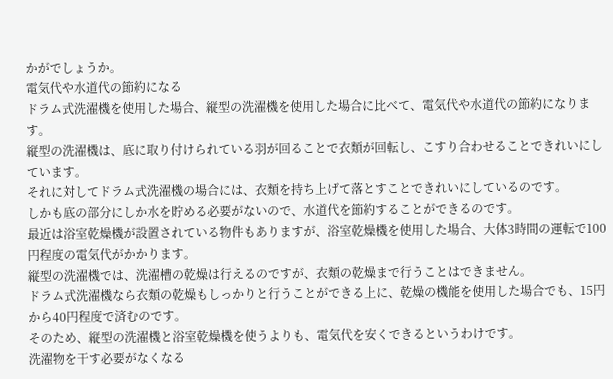かがでしょうか。
電気代や水道代の節約になる
ドラム式洗濯機を使用した場合、縦型の洗濯機を使用した場合に比べて、電気代や水道代の節約になります。
縦型の洗濯機は、底に取り付けられている羽が回ることで衣類が回転し、こすり合わせることできれいにしています。
それに対してドラム式洗濯機の場合には、衣類を持ち上げて落とすことできれいにしているのです。
しかも底の部分にしか水を貯める必要がないので、水道代を節約することができるのです。
最近は浴室乾燥機が設置されている物件もありますが、浴室乾燥機を使用した場合、大体3時間の運転で100円程度の電気代がかかります。
縦型の洗濯機では、洗濯槽の乾燥は行えるのですが、衣類の乾燥まで行うことはできません。
ドラム式洗濯機なら衣類の乾燥もしっかりと行うことができる上に、乾燥の機能を使用した場合でも、15円から40円程度で済むのです。
そのため、縦型の洗濯機と浴室乾燥機を使うよりも、電気代を安くできるというわけです。
洗濯物を干す必要がなくなる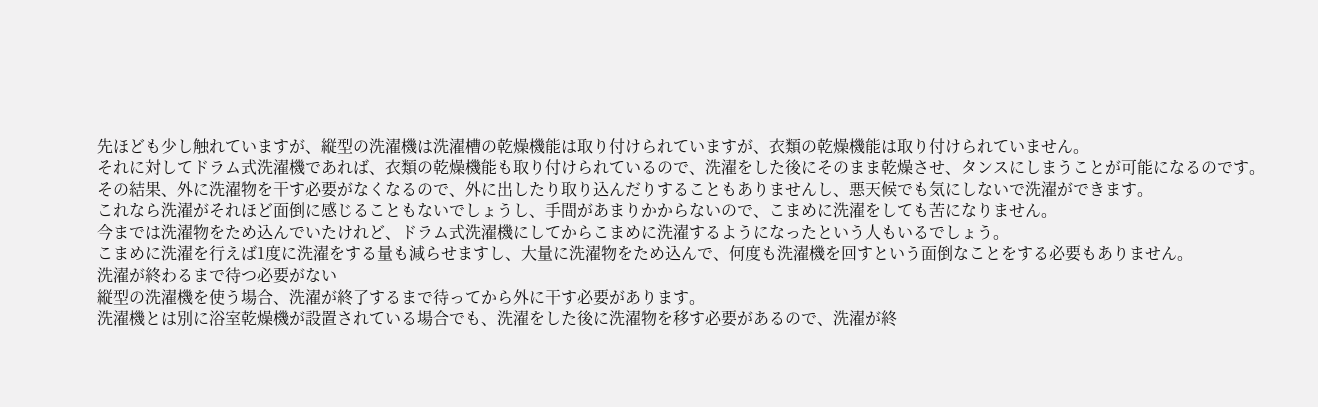先ほども少し触れていますが、縦型の洗濯機は洗濯槽の乾燥機能は取り付けられていますが、衣類の乾燥機能は取り付けられていません。
それに対してドラム式洗濯機であれば、衣類の乾燥機能も取り付けられているので、洗濯をした後にそのまま乾燥させ、タンスにしまうことが可能になるのです。
その結果、外に洗濯物を干す必要がなくなるので、外に出したり取り込んだりすることもありませんし、悪天候でも気にしないで洗濯ができます。
これなら洗濯がそれほど面倒に感じることもないでしょうし、手間があまりかからないので、こまめに洗濯をしても苦になりません。
今までは洗濯物をため込んでいたけれど、ドラム式洗濯機にしてからこまめに洗濯するようになったという人もいるでしょう。
こまめに洗濯を行えば1度に洗濯をする量も減らせますし、大量に洗濯物をため込んで、何度も洗濯機を回すという面倒なことをする必要もありません。
洗濯が終わるまで待つ必要がない
縦型の洗濯機を使う場合、洗濯が終了するまで待ってから外に干す必要があります。
洗濯機とは別に浴室乾燥機が設置されている場合でも、洗濯をした後に洗濯物を移す必要があるので、洗濯が終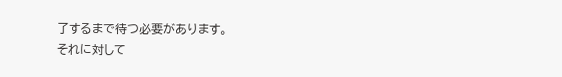了するまで待つ必要があります。
それに対して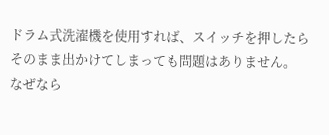ドラム式洗濯機を使用すれば、スイッチを押したらそのまま出かけてしまっても問題はありません。
なぜなら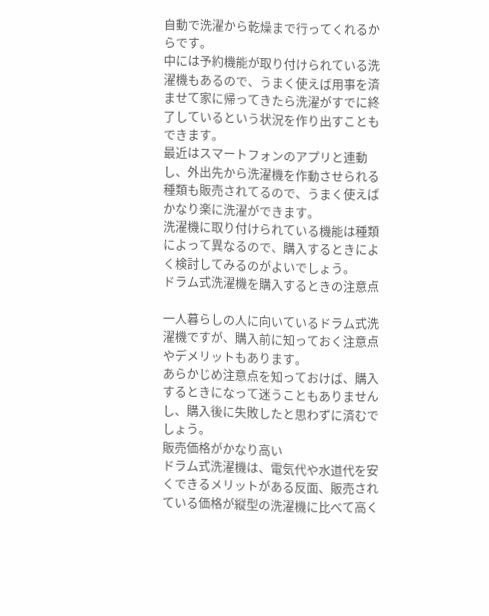自動で洗濯から乾燥まで行ってくれるからです。
中には予約機能が取り付けられている洗濯機もあるので、うまく使えば用事を済ませて家に帰ってきたら洗濯がすでに終了しているという状況を作り出すこともできます。
最近はスマートフォンのアプリと連動し、外出先から洗濯機を作動させられる種類も販売されてるので、うまく使えばかなり楽に洗濯ができます。
洗濯機に取り付けられている機能は種類によって異なるので、購入するときによく検討してみるのがよいでしょう。
ドラム式洗濯機を購入するときの注意点

一人暮らしの人に向いているドラム式洗濯機ですが、購入前に知っておく注意点やデメリットもあります。
あらかじめ注意点を知っておけば、購入するときになって迷うこともありませんし、購入後に失敗したと思わずに済むでしょう。
販売価格がかなり高い
ドラム式洗濯機は、電気代や水道代を安くできるメリットがある反面、販売されている価格が縦型の洗濯機に比べて高く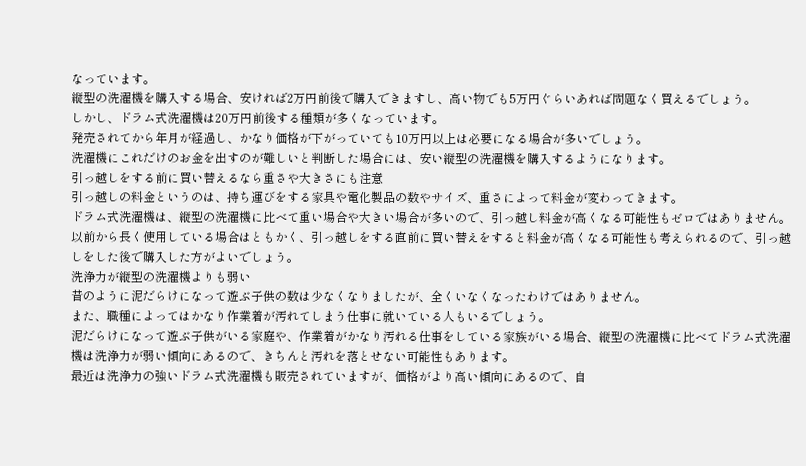なっています。
縦型の洗濯機を購入する場合、安ければ2万円前後で購入できますし、高い物でも5万円ぐらいあれば問題なく買えるでしょう。
しかし、ドラム式洗濯機は20万円前後する種類が多くなっています。
発売されてから年月が経過し、かなり価格が下がっていても10万円以上は必要になる場合が多いでしょう。
洗濯機にこれだけのお金を出すのが難しいと判断した場合には、安い縦型の洗濯機を購入するようになります。
引っ越しをする前に買い替えるなら重さや大きさにも注意
引っ越しの料金というのは、持ち運びをする家具や電化製品の数やサイズ、重さによって料金が変わってきます。
ドラム式洗濯機は、縦型の洗濯機に比べて重い場合や大きい場合が多いので、引っ越し料金が高くなる可能性もゼロではありません。
以前から長く使用している場合はともかく、引っ越しをする直前に買い替えをすると料金が高くなる可能性も考えられるので、引っ越しをした後で購入した方がよいでしょう。
洗浄力が縦型の洗濯機よりも弱い
昔のように泥だらけになって遊ぶ子供の数は少なくなりましたが、全くいなくなったわけではありません。
また、職種によってはかなり作業着が汚れてしまう仕事に就いている人もいるでしょう。
泥だらけになって遊ぶ子供がいる家庭や、作業着がかなり汚れる仕事をしている家族がいる場合、縦型の洗濯機に比べてドラム式洗濯機は洗浄力が弱い傾向にあるので、きちんと汚れを落とせない可能性もあります。
最近は洗浄力の強いドラム式洗濯機も販売されていますが、価格がより高い傾向にあるので、自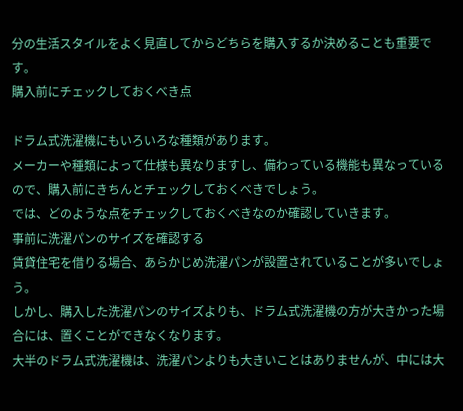分の生活スタイルをよく見直してからどちらを購入するか決めることも重要です。
購入前にチェックしておくべき点

ドラム式洗濯機にもいろいろな種類があります。
メーカーや種類によって仕様も異なりますし、備わっている機能も異なっているので、購入前にきちんとチェックしておくべきでしょう。
では、どのような点をチェックしておくべきなのか確認していきます。
事前に洗濯パンのサイズを確認する
賃貸住宅を借りる場合、あらかじめ洗濯パンが設置されていることが多いでしょう。
しかし、購入した洗濯パンのサイズよりも、ドラム式洗濯機の方が大きかった場合には、置くことができなくなります。
大半のドラム式洗濯機は、洗濯パンよりも大きいことはありませんが、中には大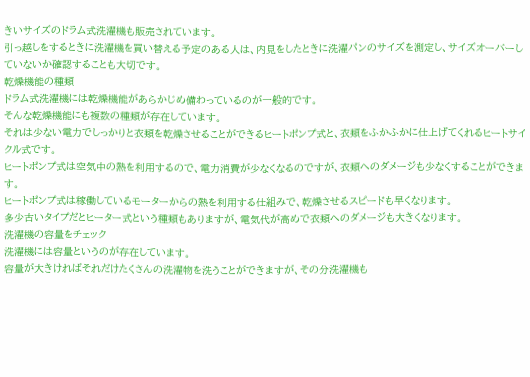きいサイズのドラム式洗濯機も販売されています。
引っ越しをするときに洗濯機を買い替える予定のある人は、内見をしたときに洗濯パンのサイズを測定し、サイズオーバーしていないか確認することも大切です。
乾燥機能の種類
ドラム式洗濯機には乾燥機能があらかじめ備わっているのが一般的です。
そんな乾燥機能にも複数の種類が存在しています。
それは少ない電力でしっかりと衣類を乾燥させることができるヒートポンプ式と、衣類をふかふかに仕上げてくれるヒートサイクル式です。
ヒートポンプ式は空気中の熱を利用するので、電力消費が少なくなるのですが、衣類へのダメージも少なくすることができます。
ヒートポンプ式は稼働しているモーターからの熱を利用する仕組みで、乾燥させるスピードも早くなります。
多少古いタイプだとヒーター式という種類もありますが、電気代が高めで衣類へのダメージも大きくなります。
洗濯機の容量をチェック
洗濯機には容量というのが存在しています。
容量が大きければそれだけたくさんの洗濯物を洗うことができますが、その分洗濯機も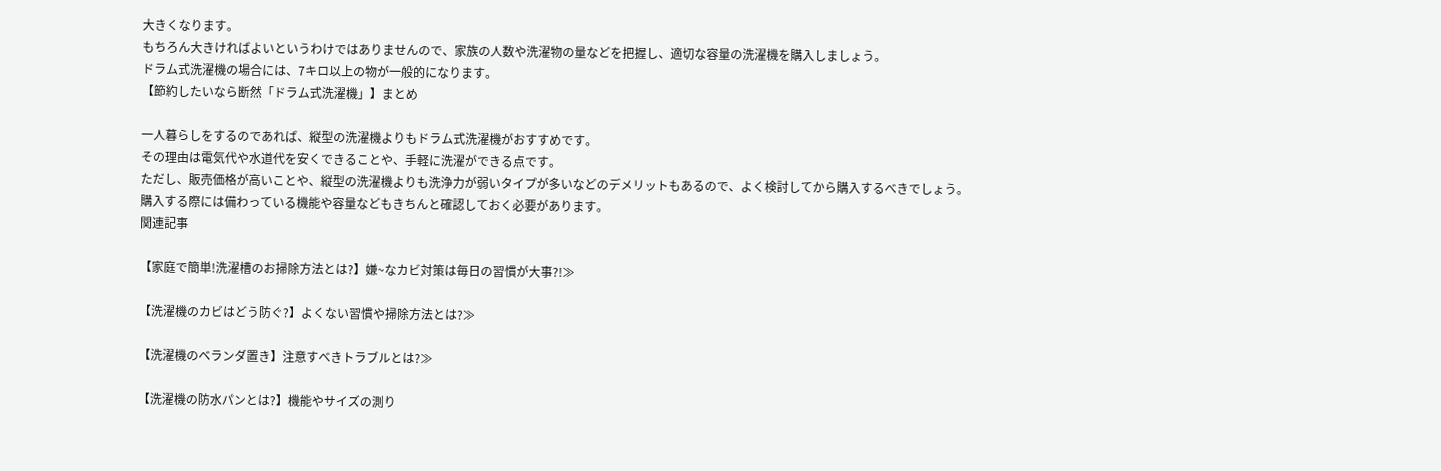大きくなります。
もちろん大きければよいというわけではありませんので、家族の人数や洗濯物の量などを把握し、適切な容量の洗濯機を購入しましょう。
ドラム式洗濯機の場合には、7キロ以上の物が一般的になります。
【節約したいなら断然「ドラム式洗濯機」】まとめ

一人暮らしをするのであれば、縦型の洗濯機よりもドラム式洗濯機がおすすめです。
その理由は電気代や水道代を安くできることや、手軽に洗濯ができる点です。
ただし、販売価格が高いことや、縦型の洗濯機よりも洗浄力が弱いタイプが多いなどのデメリットもあるので、よく検討してから購入するべきでしょう。
購入する際には備わっている機能や容量などもきちんと確認しておく必要があります。
関連記事

【家庭で簡単!洗濯槽のお掃除方法とは?】嫌~なカビ対策は毎日の習慣が大事?!≫

【洗濯機のカビはどう防ぐ?】よくない習慣や掃除方法とは?≫

【洗濯機のベランダ置き】注意すべきトラブルとは?≫

【洗濯機の防水パンとは?】機能やサイズの測り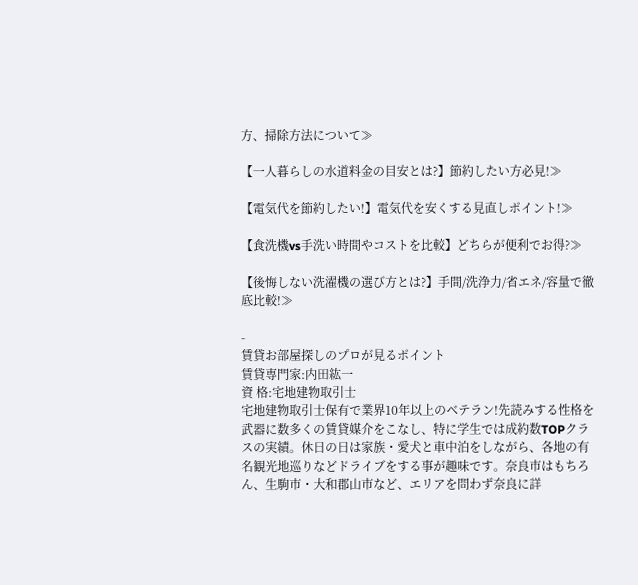方、掃除方法について≫

【一人暮らしの水道料金の目安とは?】節約したい方必見!≫

【電気代を節約したい!】電気代を安くする見直しポイント!≫

【食洗機vs手洗い時間やコストを比較】どちらが便利でお得?≫

【後悔しない洗濯機の選び方とは?】手間/洗浄力/省エネ/容量で徹底比較!≫

-
賃貸お部屋探しのプロが見るポイント
賃貸専門家:内田紘一
資 格:宅地建物取引士
宅地建物取引士保有で業界10年以上のベテラン!先読みする性格を武器に数多くの賃貸媒介をこなし、特に学生では成約数TOPクラスの実績。休日の日は家族・愛犬と車中泊をしながら、各地の有名観光地巡りなどドライブをする事が趣味です。奈良市はもちろん、生駒市・大和郡山市など、エリアを問わず奈良に詳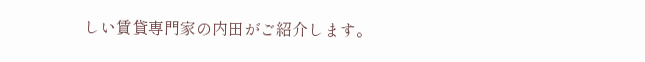しい賃貸専門家の内田がご紹介します。